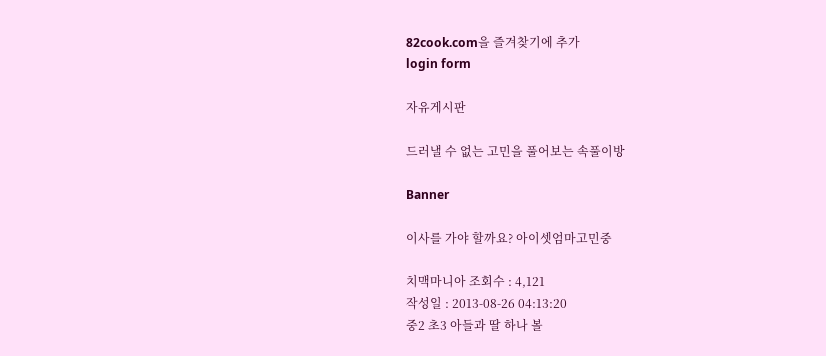82cook.com을 즐겨찾기에 추가
login form

자유게시판

드러낼 수 없는 고민을 풀어보는 속풀이방

Banner

이사를 가야 할까요? 아이셋엄마고민중

치맥마니아 조회수 : 4,121
작성일 : 2013-08-26 04:13:20
중2 초3 아들과 딸 하나 볼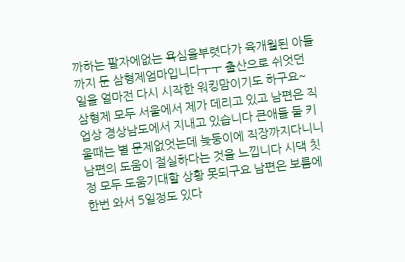까하는 팔자에없는 욕심을부렷다가 육개월된 아들까지 둔 삼형제엄마입니다ㅜㅜ 출산으로 쉬엇던 일을 얼마전 다시 시작한 워킹맘이기도 하구요~ 삼형제 모두 서울에서 제가 데리고 있고 남편은 직업상 경상남도에서 지내고 있습니다 큰애들 둘 키울때는 별 문제없엇는데 늦둥이에 직장까지다니니 남편의 도움이 절실하다는 것을 느낍니다 시댁 칫정 모두 도움기대할 상황 못되구요 남편은 보름에 한번 와서 5일정도 있다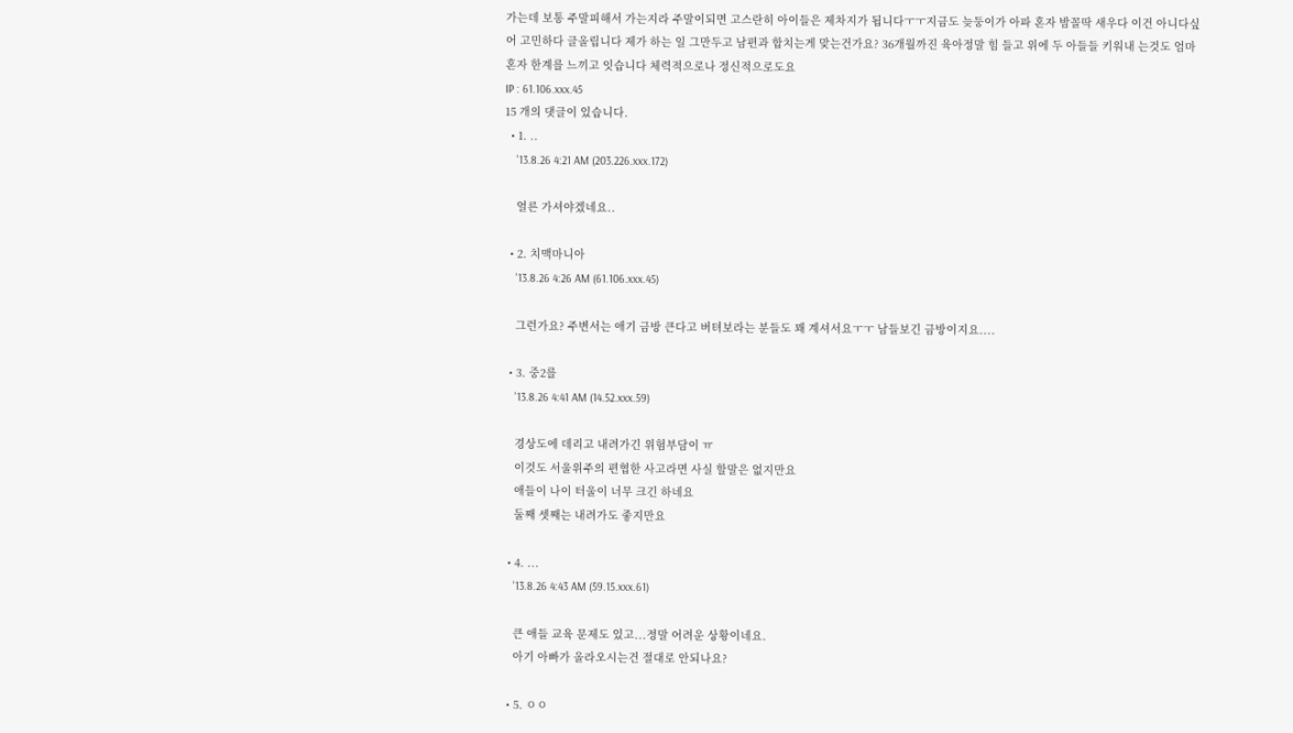가는데 보통 주말피해서 가는지라 주말이되면 고스란히 아이들은 제차지가 됩니다ㅜㅜ지금도 늦둥이가 아파 혼자 밤꼴딱 새우다 이건 아니다싶어 고민하다 글올립니다 제가 하는 일 그만두고 남편과 합치는게 맞는건가요? 36개월까진 육아정말 힘 들고 위에 두 아들들 키워내 는것도 엄마 혼자 한계를 느끼고 잇습니다 체력적으로나 정신적으로도요
IP : 61.106.xxx.45
15 개의 댓글이 있습니다.
  • 1. ..
    '13.8.26 4:21 AM (203.226.xxx.172)

    얼른 가셔야겠네요..

  • 2. 치맥마니아
    '13.8.26 4:26 AM (61.106.xxx.45)

    그런가요? 주변서는 애기 금방 큰다고 버텨보라는 분들도 꽤 계셔서요ㅜㅜ 남들보긴 금방이지요....

  • 3. 중2를
    '13.8.26 4:41 AM (14.52.xxx.59)

    경상도에 데리고 내려가긴 위험부담이 ㅠ
    이것도 서울위주의 편협한 사고라면 사실 할말은 없지만요
    애들이 나이 터울이 너무 크긴 하네요
    둘째 셋째는 내려가도 좋지만요

  • 4. ...
    '13.8.26 4:43 AM (59.15.xxx.61)

    큰 애들 교육 문제도 있고...정말 어려운 상황이네요.
    아기 아빠가 올라오시는건 절대로 안되나요?

  • 5. ㅇㅇ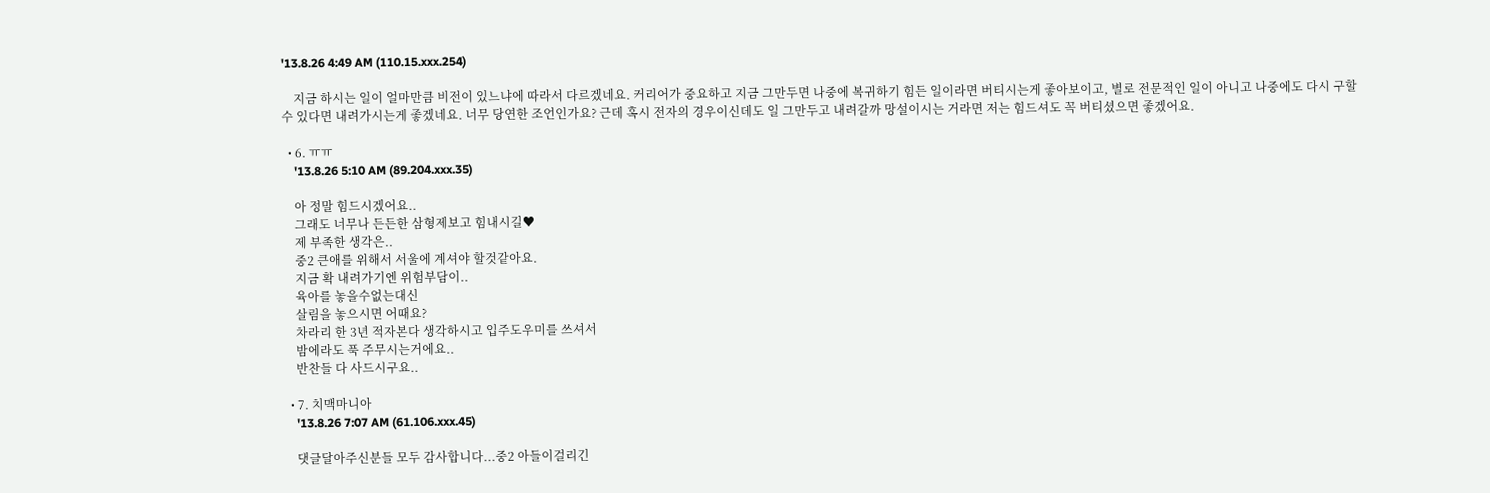'13.8.26 4:49 AM (110.15.xxx.254)

    지금 하시는 일이 얼마만큼 비전이 있느냐에 따라서 다르겠네요. 커리어가 중요하고 지금 그만두면 나중에 복귀하기 힘든 일이라면 버티시는게 좋아보이고, 별로 전문적인 일이 아니고 나중에도 다시 구할 수 있다면 내려가시는게 좋겠네요. 너무 당연한 조언인가요? 근데 혹시 전자의 경우이신데도 일 그만두고 내려갈까 망설이시는 거라면 저는 힘드셔도 꼭 버티셨으면 좋겠어요.

  • 6. ㅠㅠ
    '13.8.26 5:10 AM (89.204.xxx.35)

    아 정말 힘드시겠어요..
    그래도 너무나 든든한 삼형제보고 힘내시길♥
    제 부족한 생각은..
    중2 큰애를 위해서 서울에 계셔야 할것같아요.
    지금 확 내려가기엔 위험부담이..
    육아를 놓을수없는대신
    살림을 놓으시면 어때요?
    차라리 한 3년 적자본다 생각하시고 입주도우미를 쓰셔서
    밤에라도 푹 주무시는거에요..
    반찬들 다 사드시구요..

  • 7. 치맥마니아
    '13.8.26 7:07 AM (61.106.xxx.45)

    댓글달아주신분들 모두 감사합니다...중2 아들이걸리긴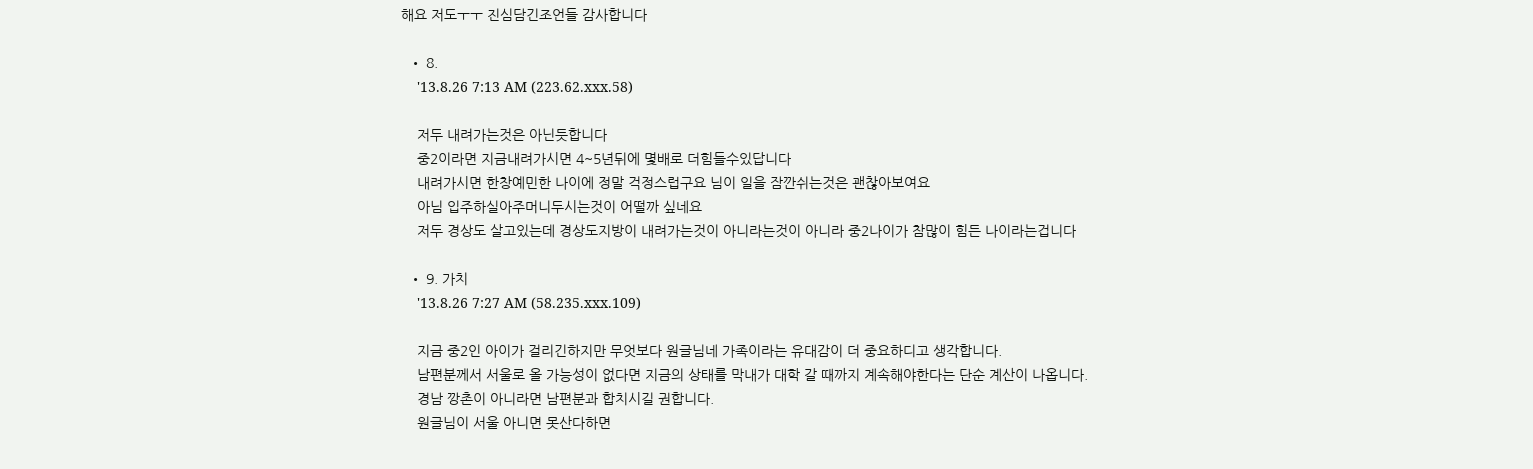해요 저도ㅜㅜ 진심담긴조언들 감사합니다

  • 8.
    '13.8.26 7:13 AM (223.62.xxx.58)

    저두 내려가는것은 아닌듯합니다
    중2이라면 지금내려가시면 4~5년뒤에 몇배로 더힘들수있답니다
    내려가시면 한창예민한 나이에 정말 걱정스럽구요 님이 일을 잠깐쉬는것은 괜찮아보여요
    아님 입주하실아주머니두시는것이 어떨까 싶네요
    저두 경상도 살고있는데 경상도지방이 내려가는것이 아니라는것이 아니라 중2나이가 참많이 힘든 나이라는겁니다

  • 9. 가치
    '13.8.26 7:27 AM (58.235.xxx.109)

    지금 중2인 아이가 걸리긴하지만 무엇보다 원글님네 가족이라는 유대감이 더 중요하디고 생각합니다.
    남편분께서 서울로 올 가능성이 없다면 지금의 상태를 막내가 대학 갈 때까지 계속해야한다는 단순 계산이 나옵니다.
    경남 깡촌이 아니라면 남편분과 합치시길 권합니다.
    원글님이 서울 아니면 못산다하면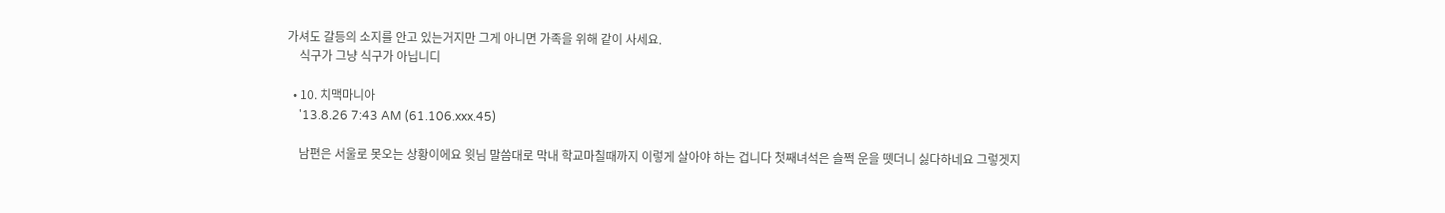가셔도 갈등의 소지를 안고 있는거지만 그게 아니면 가족을 위해 같이 사세요.
    식구가 그냥 식구가 아닙니디

  • 10. 치맥마니아
    '13.8.26 7:43 AM (61.106.xxx.45)

    남편은 서울로 못오는 상황이에요 윗님 말씀대로 막내 학교마칠때까지 이렇게 살아야 하는 겁니다 첫째녀석은 슬쩍 운을 뗏더니 싫다하네요 그렇겟지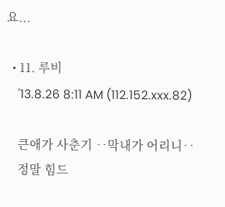요...

  • 11. 루비
    '13.8.26 8:11 AM (112.152.xxx.82)

    큰애가 사춘기 ‥막내가 어리니‥
    정말 힘드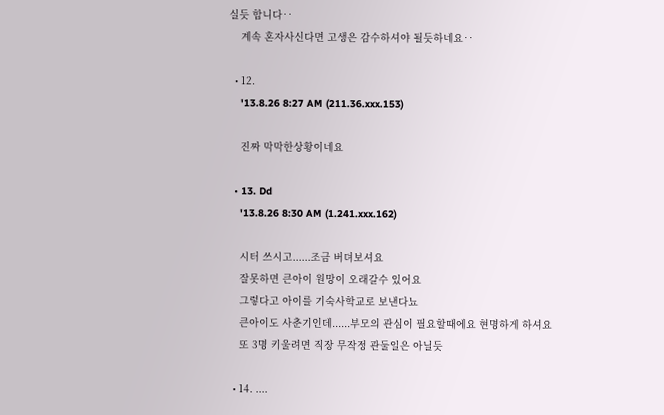실듯 합니다‥
    계속 혼자사신다면 고생은 감수하셔야 될듯하네요‥

  • 12.
    '13.8.26 8:27 AM (211.36.xxx.153)

    진짜 막막한상황이네요

  • 13. Dd
    '13.8.26 8:30 AM (1.241.xxx.162)

    시터 쓰시고......조금 버뎌보셔요
    잘못하면 큰아이 원망이 오래갈수 있어요
    그렇다고 아이를 기숙사학교로 보낸다뇨
    큰아이도 사춘기인데......부모의 관심이 필요할때에요 현명하게 하셔요
    또 3명 키울려면 직장 무작정 관둘일은 아닐듯

  • 14. ....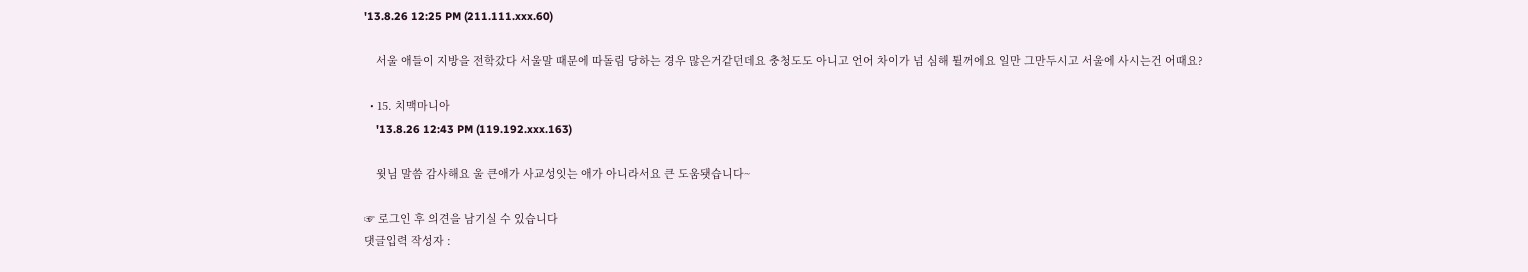'13.8.26 12:25 PM (211.111.xxx.60)

    서울 애들이 지방을 전학갔다 서울말 때문에 따돌림 당하는 경우 많은거같던데요 충청도도 아니고 언어 차이가 넘 심해 튈꺼에요 일만 그만두시고 서울에 사시는건 어때요?

  • 15. 치맥마니아
    '13.8.26 12:43 PM (119.192.xxx.163)

    윗님 말씀 감사해요 울 큰애가 사교성잇는 애가 아니라서요 큰 도움됏습니다~

☞ 로그인 후 의견을 남기실 수 있습니다
댓글입력 작성자 :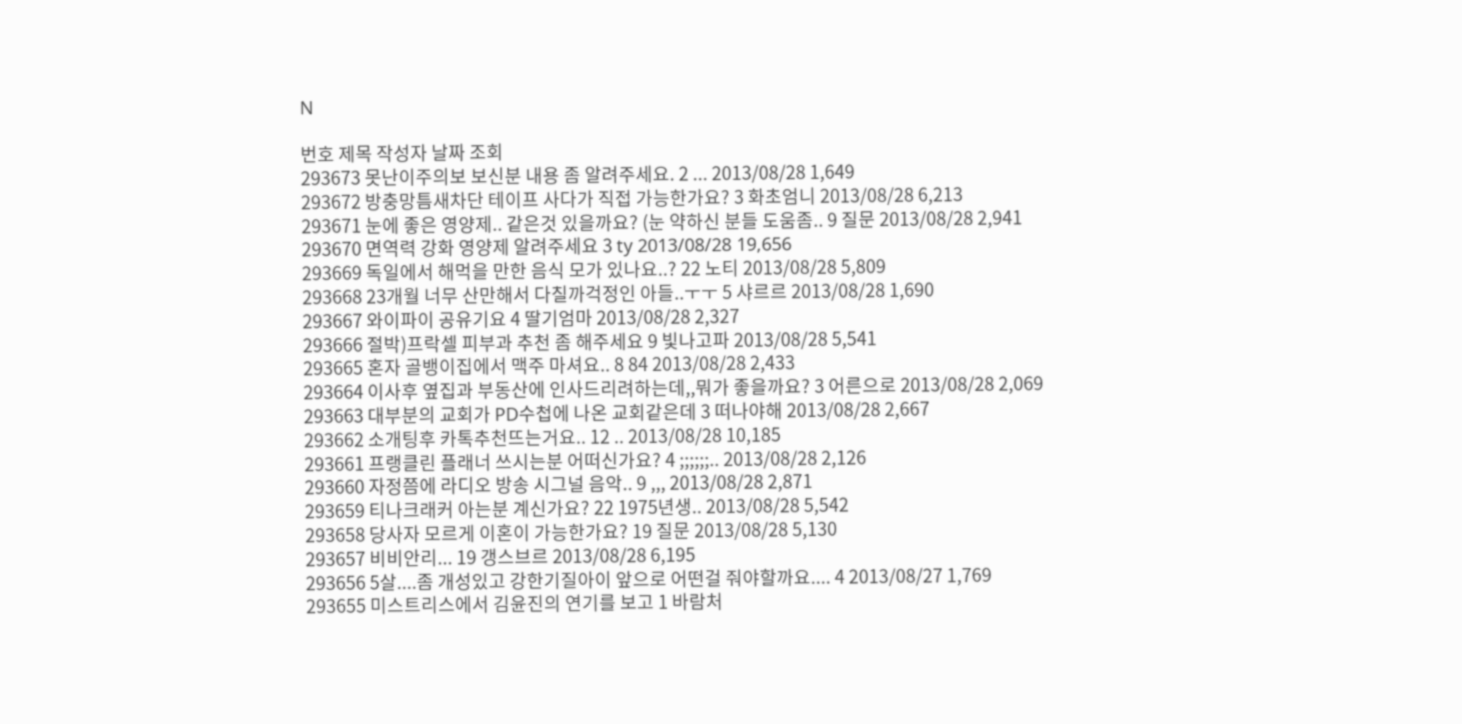N

번호 제목 작성자 날짜 조회
293673 못난이주의보 보신분 내용 좀 알려주세요. 2 ... 2013/08/28 1,649
293672 방충망틈새차단 테이프 사다가 직접 가능한가요? 3 화초엄니 2013/08/28 6,213
293671 눈에 좋은 영양제.. 같은것 있을까요? (눈 약하신 분들 도움좀.. 9 질문 2013/08/28 2,941
293670 면역력 강화 영양제 알려주세요 3 ty 2013/08/28 19,656
293669 독일에서 해먹을 만한 음식 모가 있나요..? 22 노티 2013/08/28 5,809
293668 23개월 너무 산만해서 다칠까걱정인 아들..ㅜㅜ 5 샤르르 2013/08/28 1,690
293667 와이파이 공유기요 4 딸기엄마 2013/08/28 2,327
293666 절박)프락셀 피부과 추천 좀 해주세요 9 빛나고파 2013/08/28 5,541
293665 혼자 골뱅이집에서 맥주 마셔요.. 8 84 2013/08/28 2,433
293664 이사후 옆집과 부동산에 인사드리려하는데,,뭐가 좋을까요? 3 어른으로 2013/08/28 2,069
293663 대부분의 교회가 PD수첩에 나온 교회같은데 3 떠나야해 2013/08/28 2,667
293662 소개팅후 카톡추천뜨는거요.. 12 .. 2013/08/28 10,185
293661 프랭클린 플래너 쓰시는분 어떠신가요? 4 ;;;;;;.. 2013/08/28 2,126
293660 자정쯤에 라디오 방송 시그널 음악.. 9 ,,, 2013/08/28 2,871
293659 티나크래커 아는분 계신가요? 22 1975년생.. 2013/08/28 5,542
293658 당사자 모르게 이혼이 가능한가요? 19 질문 2013/08/28 5,130
293657 비비안리... 19 갱스브르 2013/08/28 6,195
293656 5살....좀 개성있고 강한기질아이 앞으로 어떤걸 줘야할까요.... 4 2013/08/27 1,769
293655 미스트리스에서 김윤진의 연기를 보고 1 바람처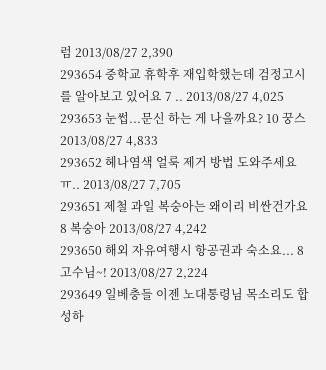럼 2013/08/27 2,390
293654 중학교 휴학후 재입학했는데 검정고시를 알아보고 있어요 7 .. 2013/08/27 4,025
293653 눈썹...문신 하는 게 나을까요? 10 꿍스 2013/08/27 4,833
293652 헤나염색 얼룩 제거 방법 도와주세요ㅠ.. 2013/08/27 7,705
293651 제철 과일 복숭아는 왜이리 비싼건가요 8 복숭아 2013/08/27 4,242
293650 해외 자유여행시 항공권과 숙소요... 8 고수님~! 2013/08/27 2,224
293649 일베충들 이젠 노대통령님 목소리도 합성하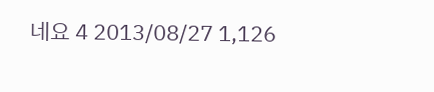네요 4 2013/08/27 1,126